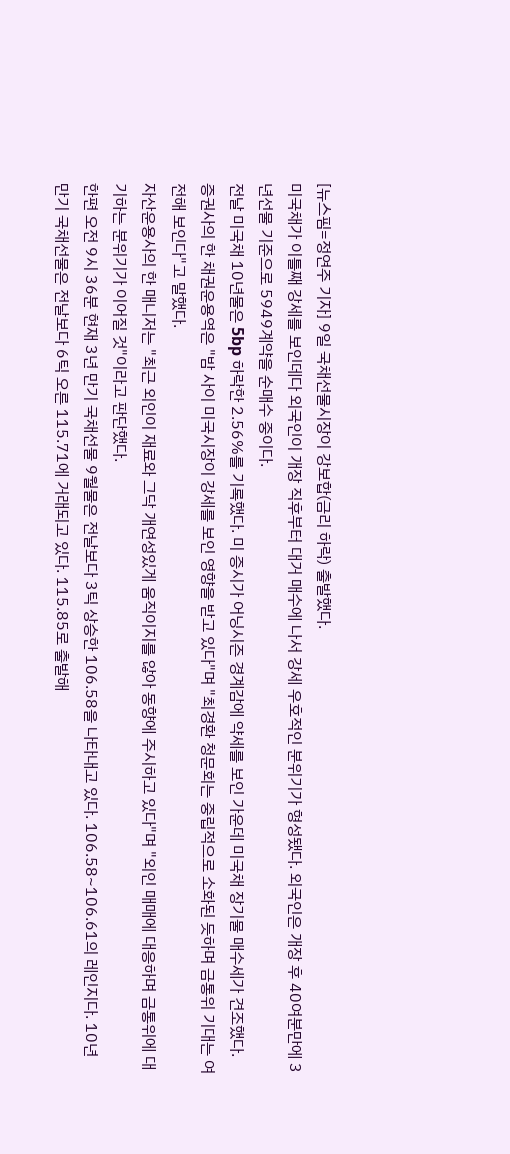[뉴스핌=정연주 기자] 9일 국채선물시장이 강보합(금리 하락) 출발했다.
미국채가 이틀째 강세를 보인데다 외국인이 개장 직후부터 대거 매수에 나서 강세 우호적인 분위기가 형성됐다. 외국인은 개장 후 40여분만에 3년선물 기준으로 5949계약을 순매수 중이다.
전날 미국채 10년물은 5bp 하락한 2.56%를 기록했다. 미 증시가 어닝시즌 경계감에 약세를 보인 가운데 미국채 장기물 매수세가 견조했다.
증권사의 한 채권운용역은 "밤 사이 미국시장이 강세를 보인 영향을 받고 있다"며 "최경환 청문회는 중립적으로 소화된 듯하며 금통위 기대는 여전해 보인다"고 말했다.
자산운용사의 한 매니저는 "최근 외인이 재료와 그닥 개연성있게 움직이지를 않아 동향에 주시하고 있다"며 "외인 매매에 대응하며 금통위에 대기하는 분위기가 이어질 것"이라고 판단했다.
한편 오전 9시 36분 현재 3년 만기 국채선물 9월물은 전날보다 3틱 상승한 106.58을 나타내고 있다. 106.58~106.61의 레인지다. 10년 만기 국채선물은 전날보다 6틱 오른 115.71에 거래되고 있다. 115.85로 출발해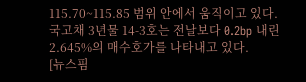115.70~115.85 범위 안에서 움직이고 있다.
국고채 3년물 14-3호는 전날보다 0.2bp 내린 2.645%의 매수호가를 나타내고 있다.
[뉴스핌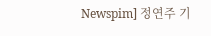Newspim] 정연주 기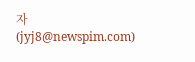자 (jyj8@newspim.com)